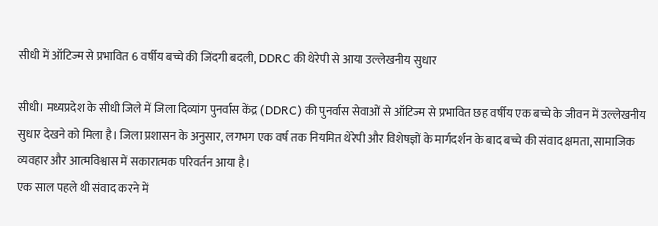सीधी में ऑटिज्म से प्रभावित 6 वर्षीय बच्चे की जिंदगी बदली, DDRC की थेरेपी से आया उल्लेखनीय सुधार

सीधी। मध्यप्रदेश के सीधी जिले में जिला दिव्यांग पुनर्वास केंद्र (DDRC) की पुनर्वास सेवाओं से ऑटिज्म से प्रभावित छह वर्षीय एक बच्चे के जीवन में उल्लेखनीय सुधार देखने को मिला है। जिला प्रशासन के अनुसार, लगभग एक वर्ष तक नियमित थेरेपी और विशेषज्ञों के मार्गदर्शन के बाद बच्चे की संवाद क्षमता, सामाजिक व्यवहार और आत्मविश्वास में सकारात्मक परिवर्तन आया है।
एक साल पहले थी संवाद करने में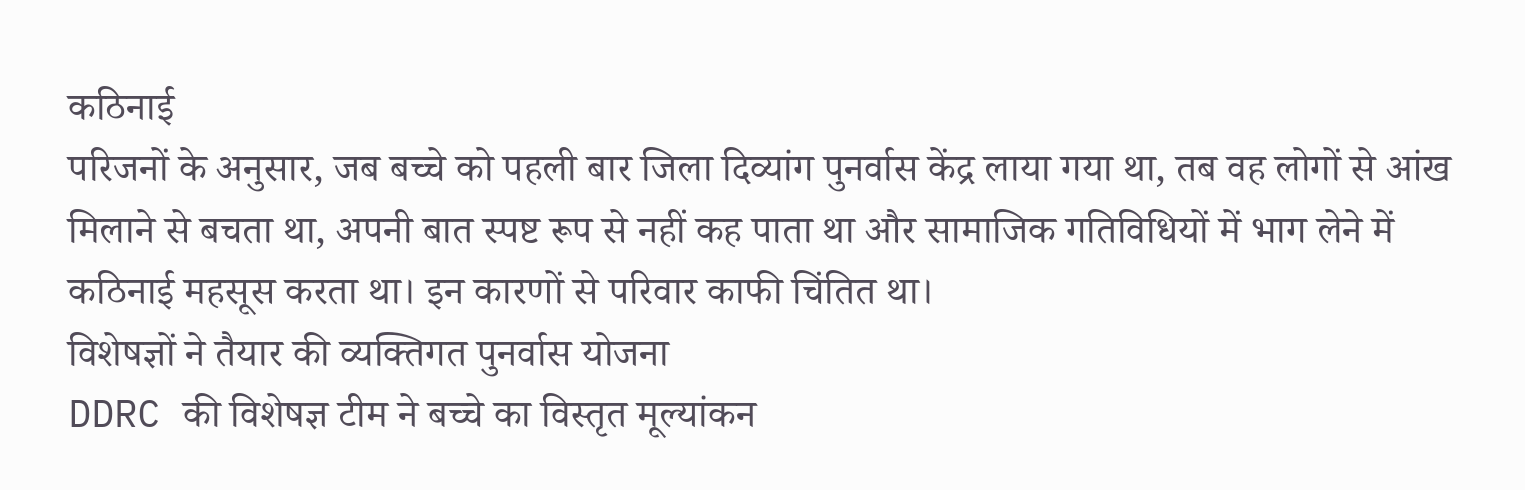कठिनाई
परिजनों के अनुसार, जब बच्चे को पहली बार जिला दिव्यांग पुनर्वास केंद्र लाया गया था, तब वह लोगों से आंख मिलाने से बचता था, अपनी बात स्पष्ट रूप से नहीं कह पाता था और सामाजिक गतिविधियों में भाग लेने में कठिनाई महसूस करता था। इन कारणों से परिवार काफी चिंतित था।
विशेषज्ञों ने तैयार की व्यक्तिगत पुनर्वास योजना
DDRC की विशेषज्ञ टीम ने बच्चे का विस्तृत मूल्यांकन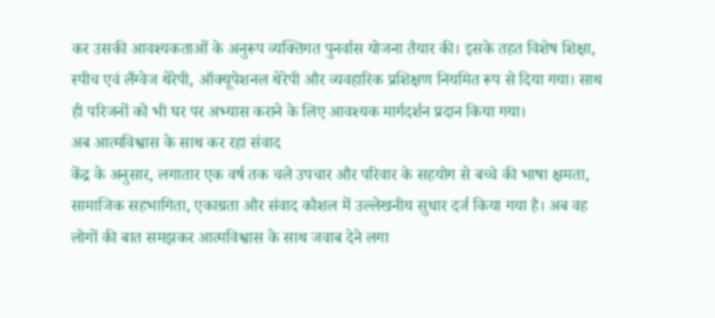कर उसकी आवश्यकताओं के अनुरूप व्यक्तिगत पुनर्वास योजना तैयार की। इसके तहत विशेष शिक्षा, स्पीच एवं लैंग्वेज थेरेपी, ऑक्यूपेशनल थेरेपी और व्यवहारिक प्रशिक्षण नियमित रूप से दिया गया। साथ ही परिजनों को भी घर पर अभ्यास कराने के लिए आवश्यक मार्गदर्शन प्रदान किया गया।
अब आत्मविश्वास के साथ कर रहा संवाद
केंद्र के अनुसार, लगातार एक वर्ष तक चले उपचार और परिवार के सहयोग से बच्चे की भाषा क्षमता, सामाजिक सहभागिता, एकाग्रता और संवाद कौशल में उल्लेखनीय सुधार दर्ज किया गया है। अब वह लोगों की बात समझकर आत्मविश्वास के साथ जवाब देने लगा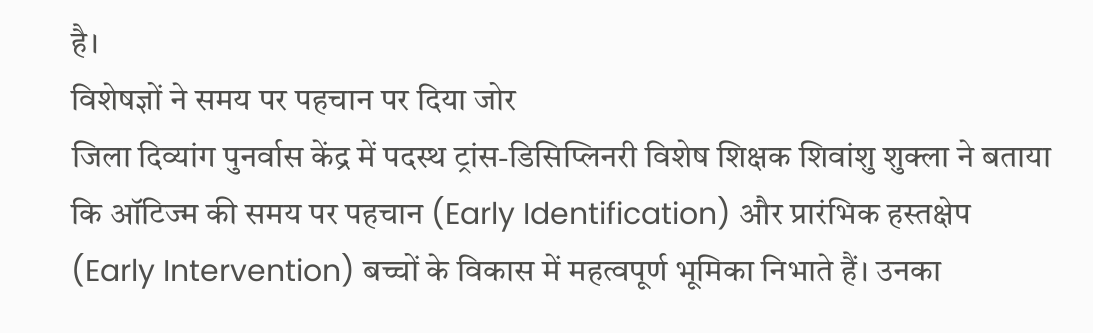है।
विशेषज्ञों ने समय पर पहचान पर दिया जोर
जिला दिव्यांग पुनर्वास केंद्र में पदस्थ ट्रांस-डिसिप्लिनरी विशेष शिक्षक शिवांशु शुक्ला ने बताया कि ऑटिज्म की समय पर पहचान (Early Identification) और प्रारंभिक हस्तक्षेप (Early Intervention) बच्चों के विकास में महत्वपूर्ण भूमिका निभाते हैं। उनका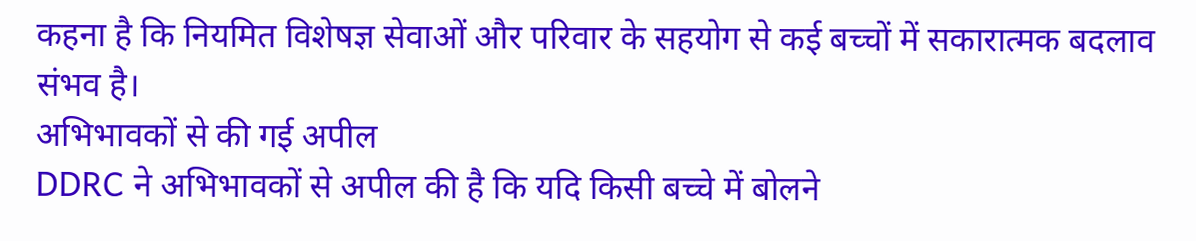कहना है कि नियमित विशेषज्ञ सेवाओं और परिवार के सहयोग से कई बच्चों में सकारात्मक बदलाव संभव है।
अभिभावकों से की गई अपील
DDRC ने अभिभावकों से अपील की है कि यदि किसी बच्चे में बोलने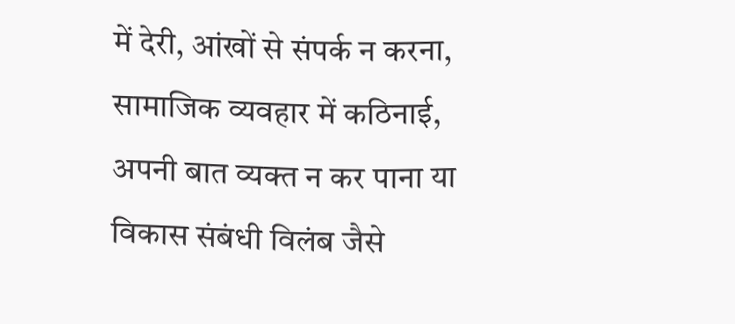में देरी, आंखों से संपर्क न करना, सामाजिक व्यवहार में कठिनाई, अपनी बात व्यक्त न कर पाना या विकास संबंधी विलंब जैसे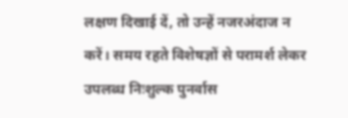लक्षण दिखाई दें, तो उन्हें नजरअंदाज न करें। समय रहते विशेषज्ञों से परामर्श लेकर उपलब्ध निःशुल्क पुनर्वास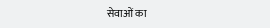सेवाओं का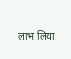लाभ लिया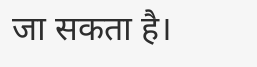जा सकता है।